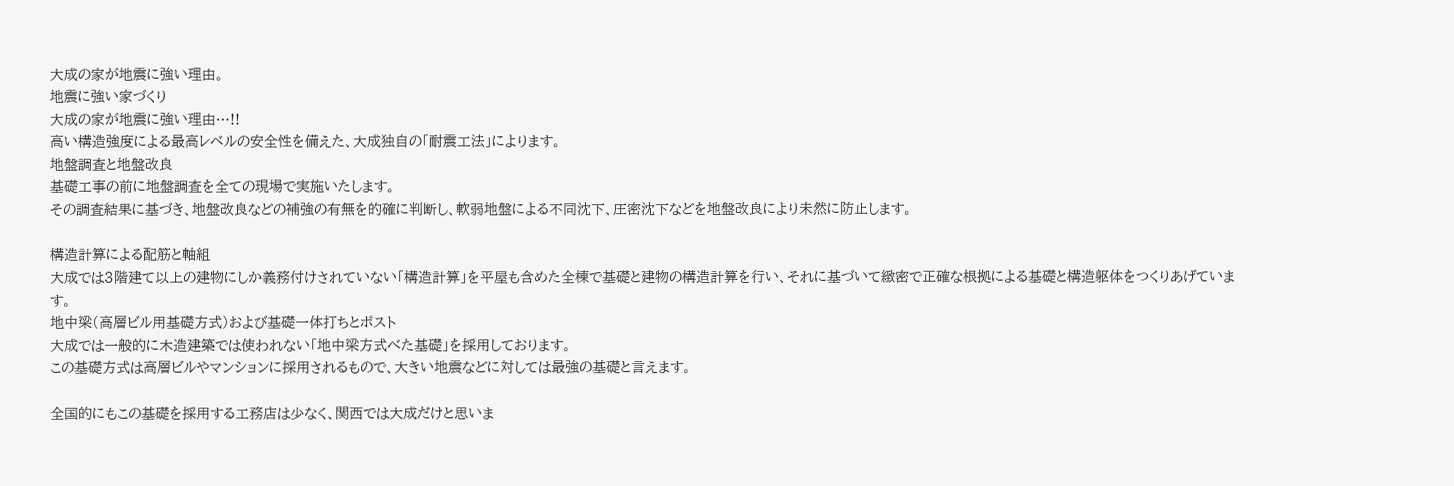大成の家が地震に強い理由。
地震に強い家づくり
大成の家が地震に強い理由…!!
高い構造強度による最高レベルの安全性を備えた、大成独自の「耐震工法」によります。
地盤調査と地盤改良
基礎工事の前に地盤調査を全ての現場で実施いたします。
その調査結果に基づき、地盤改良などの補強の有無を的確に判断し、軟弱地盤による不同沈下、圧密沈下などを地盤改良により未然に防止します。

構造計算による配筋と軸組
大成では3階建て以上の建物にしか義務付けされていない「構造計算」を平屋も含めた全棟で基礎と建物の構造計算を行い、それに基づいて緻密で正確な根拠による基礎と構造躯体をつくりあげています。
地中梁(高層ビル用基礎方式)および基礎一体打ちとポスト
大成では一般的に木造建築では使われない「地中梁方式べた基礎」を採用しております。
この基礎方式は高層ビルやマンションに採用されるもので、大きい地震などに対しては最強の基礎と言えます。

全国的にもこの基礎を採用する工務店は少なく、関西では大成だけと思いま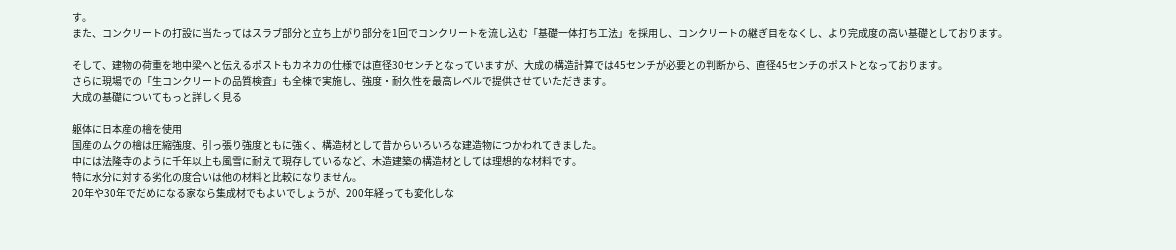す。
また、コンクリートの打設に当たってはスラブ部分と立ち上がり部分を1回でコンクリートを流し込む「基礎一体打ち工法」を採用し、コンクリートの継ぎ目をなくし、より完成度の高い基礎としております。

そして、建物の荷重を地中梁へと伝えるポストもカネカの仕様では直径30センチとなっていますが、大成の構造計算では45センチが必要との判断から、直径45センチのポストとなっております。
さらに現場での「生コンクリートの品質検査」も全棟で実施し、強度・耐久性を最高レベルで提供させていただきます。
大成の基礎についてもっと詳しく見る

躯体に日本産の檜を使用
国産のムクの檜は圧縮強度、引っ張り強度ともに強く、構造材として昔からいろいろな建造物につかわれてきました。
中には法隆寺のように千年以上も風雪に耐えて現存しているなど、木造建築の構造材としては理想的な材料です。
特に水分に対する劣化の度合いは他の材料と比較になりません。
20年や30年でだめになる家なら集成材でもよいでしょうが、200年経っても変化しな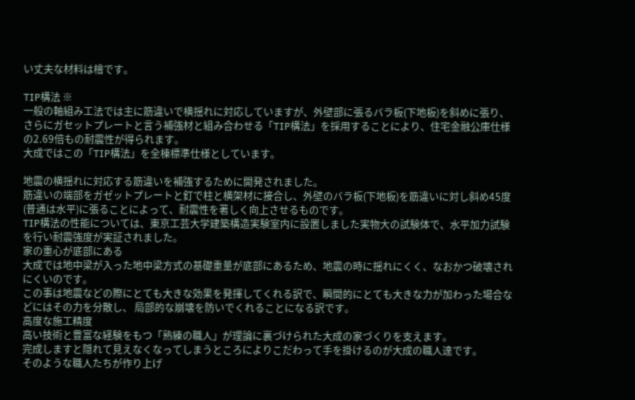い丈夫な材料は檜です。

TIP構法 ※
一般の軸組み工法では主に筋違いで横揺れに対応していますが、外壁部に張るバラ板(下地板)を斜めに張り、さらにガセットプレートと言う補強材と組み合わせる「TIP構法」を採用することにより、住宅金融公庫仕様の2.69倍もの耐震性が得られます。
大成ではこの「TIP構法」を全棟標準仕様としています。

地震の横揺れに対応する筋違いを補強するために開発されました。
筋違いの端部をガゼットプレートと釘で柱と横架材に接合し、外壁のバラ板(下地板)を筋違いに対し斜め45度(普通は水平)に張ることによって、耐震性を著しく向上させるものです。
TIP構法の性能については、東京工芸大学建築構造実験室内に設置しました実物大の試験体で、水平加力試験を行い耐震強度が実証されました。
家の重心が底部にある
大成では地中梁が入った地中梁方式の基礎重量が底部にあるため、地震の時に揺れにくく、なおかつ破壊されにくいのです。
この事は地震などの際にとても大きな効果を発揮してくれる訳で、瞬間的にとても大きな力が加わった場合などにはその力を分散し、 局部的な崩壊を防いでくれることになる訳です。
高度な施工精度
高い技術と豊富な経験をもつ「熟練の職人」が理論に裏づけられた大成の家づくりを支えます。
完成しますと隠れて見えなくなってしまうところによりこだわって手を掛けるのが大成の職人達です。
そのような職人たちが作り上げ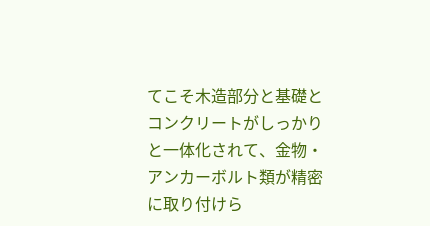てこそ木造部分と基礎とコンクリートがしっかりと一体化されて、金物・アンカーボルト類が精密に取り付けら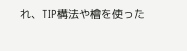れ、TIP構法や檜を使った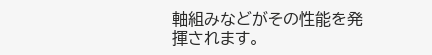軸組みなどがその性能を発揮されます。